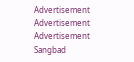Advertisement
Advertisement
Advertisement
Sangbad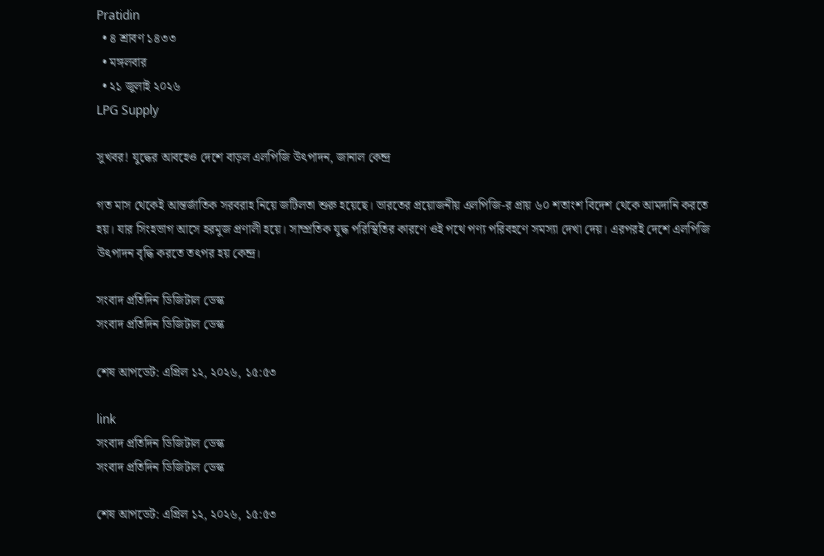Pratidin
  • ৪ শ্রাবণ ১৪৩৩
  • মঙ্গলবার
  • ২১ জুলাই ২০২৬
LPG Supply

সুখবর! যুদ্ধের আবহেও দেশে বাড়ল এলপিজি উৎপাদন, জানাল কেন্দ্র

গত মাস থেকেই আন্তর্জাতিক সরবরাহ নিয়ে জটিলতা শুরু হয়েছে। ভারতের প্রয়োজনীয় এলপিজি-র প্রায় ৬০ শতাংশ বিদেশ থেকে আমদানি করতে হয়। যার সিংহভাগ আসে হরমুজ প্রণালী হয়ে। সাম্প্রতিক যুদ্ধ পরিস্থিতির কারণে ওই পথে পণ্য পরিবহণে সমস্যা দেখা দেয়। এরপরই দেশে এলপিজি উৎপাদন বৃদ্ধি করতে তৎপর হয় কেন্দ্র।

সংবাদ প্রতিদিন ডিজিটাল ডেস্ক
সংবাদ প্রতিদিন ডিজিটাল ডেস্ক

শেষ আপডেট: এপ্রিল ১২, ২০২৬, ১৫:৫৩

link
সংবাদ প্রতিদিন ডিজিটাল ডেস্ক
সংবাদ প্রতিদিন ডিজিটাল ডেস্ক

শেষ আপডেট: এপ্রিল ১২, ২০২৬, ১৫:৫৩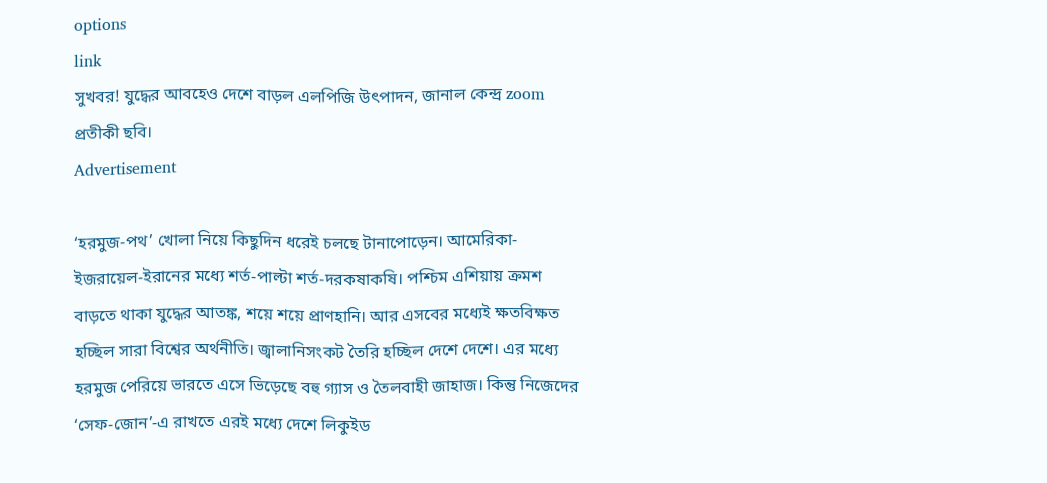options
link
সুখবর! যুদ্ধের আবহেও দেশে বাড়ল এলপিজি উৎপাদন, জানাল কেন্দ্র zoom
প্রতীকী ছবি।
Advertisement

‘হরমুজ-পথ’ খোলা নিয়ে কিছুদিন ধরেই চলছে টানাপোড়েন। আমেরিকা-ইজরায়েল-ইরানের মধ্যে শর্ত-পাল্টা শর্ত-দরকষাকষি। পশ্চিম এশিয়ায় ক্রমশ বাড়তে থাকা যুদ্ধের আতঙ্ক, শয়ে শয়ে প্রাণহানি। আর এসবের মধ্যেই ক্ষতবিক্ষত হচ্ছিল সারা বিশ্বের অর্থনীতি। জ্বালানিসংকট তৈরি হচ্ছিল দেশে দেশে। এর মধ্যে হরমুজ পেরিয়ে ভারতে এসে ভিড়েছে বহু গ্যাস ও তৈলবাহী জাহাজ। কিন্তু নিজেদের ‘সেফ-জোন’-এ রাখতে এরই মধ্যে দেশে লিকুইড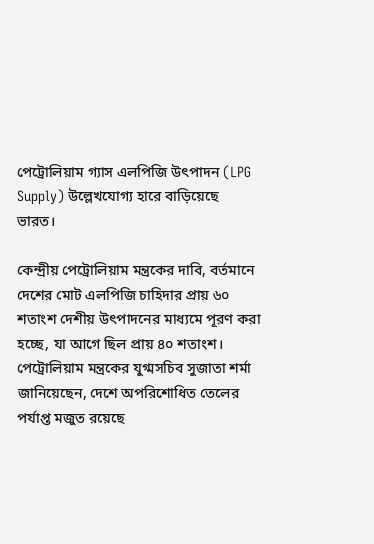পেট্রোলিয়াম গ্যাস এলপিজি উৎপাদন (LPG Supply) উল্লেখযোগ্য হারে বাড়িয়েছে ভারত।

কেন্দ্রীয় পেট্রোলিয়াম মন্ত্রকের দাবি, বর্তমানে দেশের মোট এলপিজি চাহিদার প্রায় ৬০ শতাংশ দেশীয় উৎপাদনের মাধ্যমে পূরণ করা হচ্ছে, যা আগে ছিল প্রায় ৪০ শতাংশ। পেট্রোলিয়াম মন্ত্রকের যুগ্মসচিব সুজাতা শর্মা জানিয়েছেন, দেশে অপরিশোধিত তেলের পর্যাপ্ত মজুত রয়েছে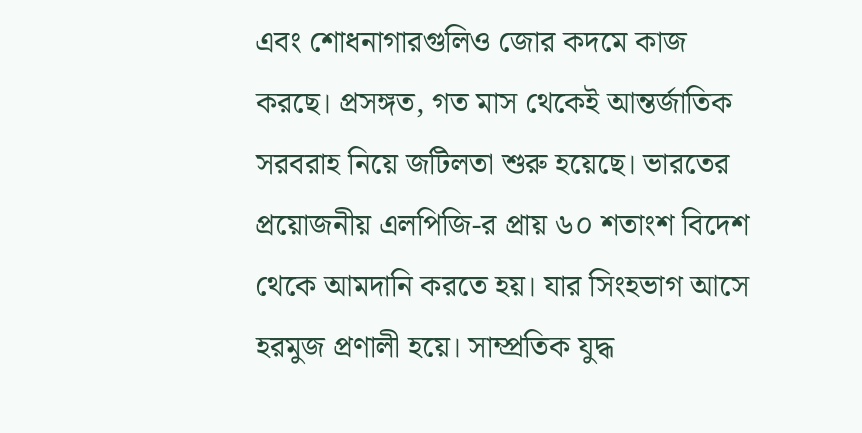এবং শোধনাগারগুলিও জোর কদমে কাজ করছে। প্রসঙ্গত, গত মাস থেকেই আন্তর্জাতিক সরবরাহ নিয়ে জটিলতা শুরু হয়েছে। ভারতের প্রয়োজনীয় এলপিজি-র প্রায় ৬০ শতাংশ বিদেশ থেকে আমদানি করতে হয়। যার সিংহভাগ আসে হরমুজ প্রণালী হয়ে। সাম্প্রতিক যুদ্ধ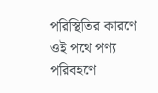পরিস্থিতির কারণে ওই পথে পণ্য পরিবহণে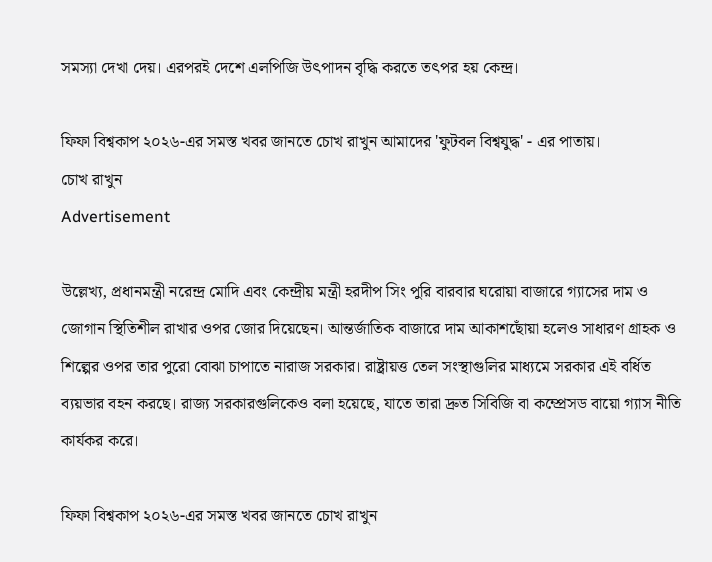সমস্যা দেখা দেয়। এরপরই দেশে এলপিজি উৎপাদন বৃদ্ধি করতে তৎপর হয় কেন্দ্র।

ফিফা বিশ্বকাপ ২০২৬-এর সমস্ত খবর জানতে চোখ রাখুন আমাদের 'ফুটবল বিশ্বযুদ্ধ' - এর পাতায়।
চোখ রাখুন
Advertisement

উল্লেখ্য, প্রধানমন্ত্রী নরেন্দ্র মোদি এবং কেন্দ্রীয় মন্ত্রী হরদীপ সিং পুরি বারবার ঘরোয়া বাজারে গ্যাসের দাম ও জোগান স্থিতিশীল রাখার ওপর জোর দিয়েছেন। আন্তর্জাতিক বাজারে দাম আকাশছোঁয়া হলেও সাধারণ গ্রাহক ও শিল্পের ওপর তার পুরো বোঝা চাপাতে নারাজ সরকার। রাষ্ট্রায়ত্ত তেল সংস্থাগুলির মাধ্যমে সরকার এই বর্ধিত ব্যয়ভার বহন করছে। রাজ্য সরকারগুলিকেও বলা হয়েছে, যাতে তারা দ্রুত সিবিজি বা কম্প্রেসড বায়ো গ্যাস নীতি কার্যকর করে।

ফিফা বিশ্বকাপ ২০২৬-এর সমস্ত খবর জানতে চোখ রাখুন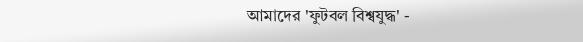আমাদের 'ফুটবল বিশ্বযুদ্ধ' -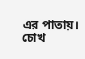এর পাতায়।
চোখ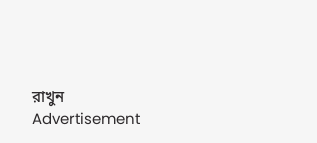রাখুন
Advertisement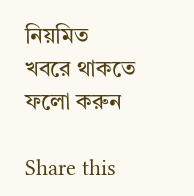নিয়মিত খবরে থাকতে ফলো করুন

Share this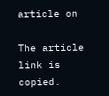article on

The article link is copied.